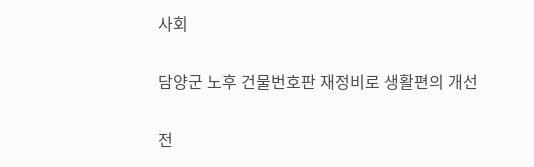사회

담양군 노후 건물번호판 재정비로 생활편의 개선

전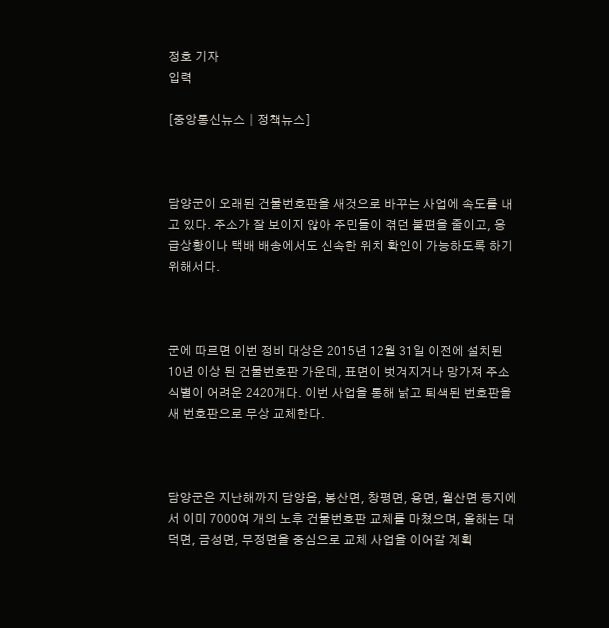정호 기자
입력

[중앙통신뉴스│정책뉴스]



담양군이 오래된 건물번호판을 새것으로 바꾸는 사업에 속도를 내고 있다. 주소가 잘 보이지 않아 주민들이 겪던 불편을 줄이고, 응급상황이나 택배 배송에서도 신속한 위치 확인이 가능하도록 하기 위해서다.



군에 따르면 이번 정비 대상은 2015년 12월 31일 이전에 설치된 10년 이상 된 건물번호판 가운데, 표면이 벗겨지거나 망가져 주소 식별이 어려운 2420개다. 이번 사업을 통해 낡고 퇴색된 번호판을 새 번호판으로 무상 교체한다.



담양군은 지난해까지 담양읍, 봉산면, 창평면, 용면, 월산면 등지에서 이미 7000여 개의 노후 건물번호판 교체를 마쳤으며, 올해는 대덕면, 금성면, 무정면을 중심으로 교체 사업을 이어갈 계획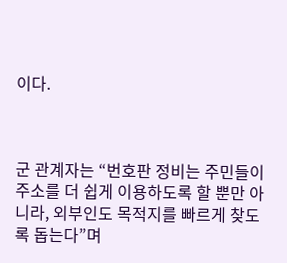이다.



군 관계자는 “번호판 정비는 주민들이 주소를 더 쉽게 이용하도록 할 뿐만 아니라, 외부인도 목적지를 빠르게 찾도록 돕는다”며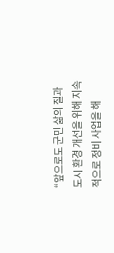“앞으로도 군민 삶의 질과 도시 환경 개선을 위해 지속적으로 정비 사업을 해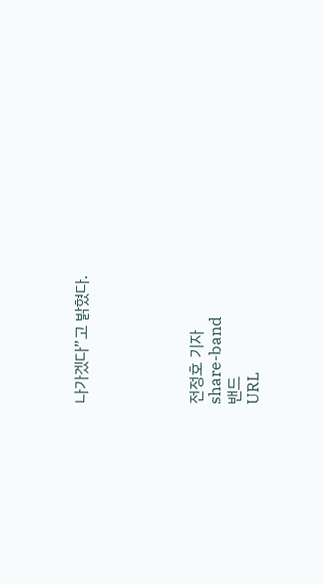나가겠다”고 밝혔다.





전정호 기자
share-band
밴드
URL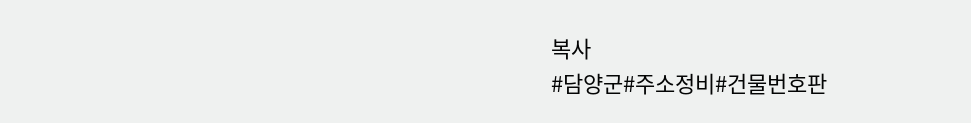복사
#담양군#주소정비#건물번호판